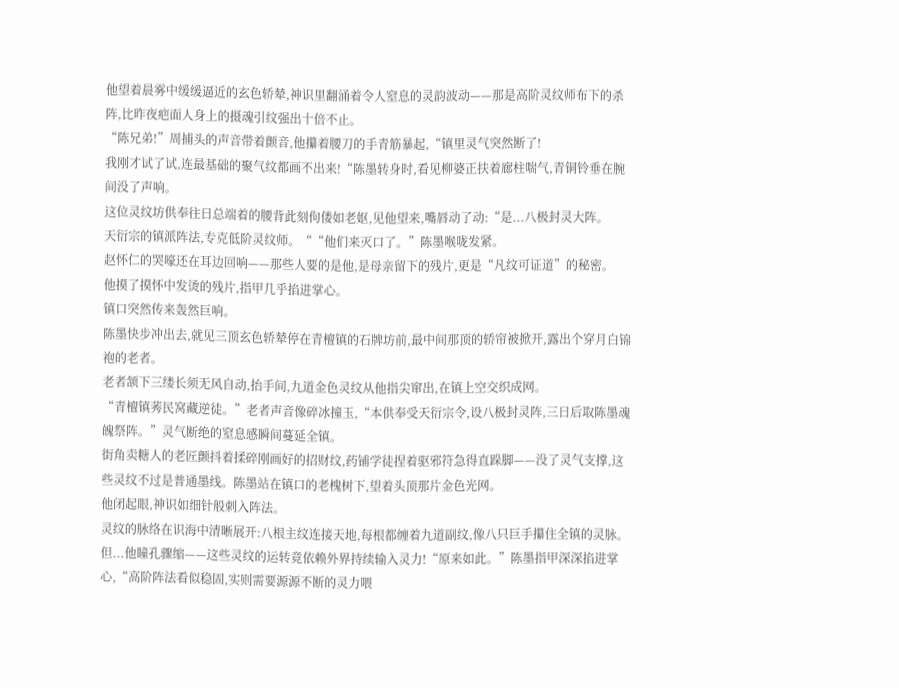他望着晨雾中缓缓逼近的玄色轿辇,神识里翻涌着令人窒息的灵韵波动——那是高阶灵纹师布下的杀阵,比昨夜疤面人身上的摄魂引纹强出十倍不止。
“陈兄弟!”周捕头的声音带着颤音,他攥着腰刀的手青筋暴起,“镇里灵气突然断了!
我刚才试了试,连最基础的聚气纹都画不出来!“陈墨转身时,看见柳婆正扶着廊柱喘气,青铜铃垂在腕间没了声响。
这位灵纹坊供奉往日总端着的腰背此刻佝偻如老妪,见他望来,嘴唇动了动:“是...八极封灵大阵。
天衍宗的镇派阵法,专克低阶灵纹师。““他们来灭口了。”陈墨喉咙发紧。
赵怀仁的哭嚎还在耳边回响——那些人要的是他,是母亲留下的残片,更是“凡纹可证道”的秘密。
他摸了摸怀中发烫的残片,指甲几乎掐进掌心。
镇口突然传来轰然巨响。
陈墨快步冲出去,就见三顶玄色轿辇停在青檀镇的石牌坊前,最中间那顶的轿帘被掀开,露出个穿月白锦袍的老者。
老者颔下三缕长须无风自动,抬手间,九道金色灵纹从他指尖窜出,在镇上空交织成网。
“青檀镇莠民窝藏逆徒。”老者声音像碎冰撞玉,“本供奉受天衍宗令,设八极封灵阵,三日后取陈墨魂魄祭阵。”灵气断绝的窒息感瞬间蔓延全镇。
街角卖糖人的老匠颤抖着揉碎刚画好的招财纹,药铺学徒捏着驱邪符急得直跺脚——没了灵气支撑,这些灵纹不过是普通墨线。陈墨站在镇口的老槐树下,望着头顶那片金色光网。
他闭起眼,神识如细针般刺入阵法。
灵纹的脉络在识海中清晰展开:八根主纹连接天地,每根都缠着九道副纹,像八只巨手攥住全镇的灵脉。
但...他瞳孔骤缩——这些灵纹的运转竟依赖外界持续输入灵力!“原来如此。”陈墨指甲深深掐进掌心,“高阶阵法看似稳固,实则需要源源不断的灵力喂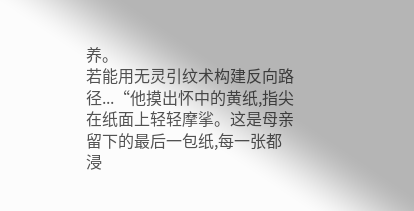养。
若能用无灵引纹术构建反向路径...“他摸出怀中的黄纸,指尖在纸面上轻轻摩挲。这是母亲留下的最后一包纸,每一张都浸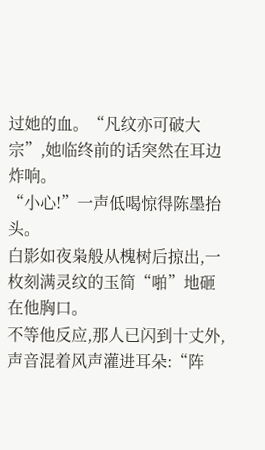过她的血。“凡纹亦可破大宗”,她临终前的话突然在耳边炸响。
“小心!”一声低喝惊得陈墨抬头。
白影如夜枭般从槐树后掠出,一枚刻满灵纹的玉简“啪”地砸在他胸口。
不等他反应,那人已闪到十丈外,声音混着风声灌进耳朵:“阵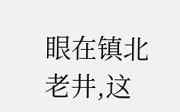眼在镇北老井,这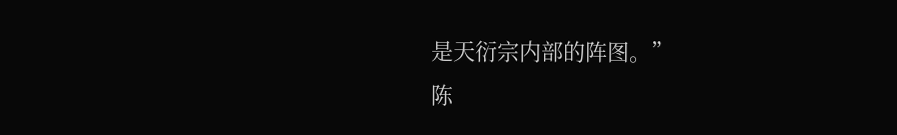是天衍宗内部的阵图。”
陈